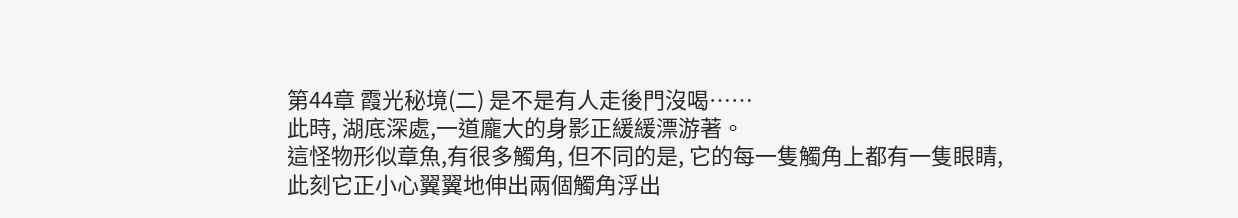第44章 霞光秘境(二) 是不是有人走後門沒喝……
此時, 湖底深處,一道龐大的身影正緩緩漂游著。
這怪物形似章魚,有很多觸角, 但不同的是, 它的每一隻觸角上都有一隻眼睛,此刻它正小心翼翼地伸出兩個觸角浮出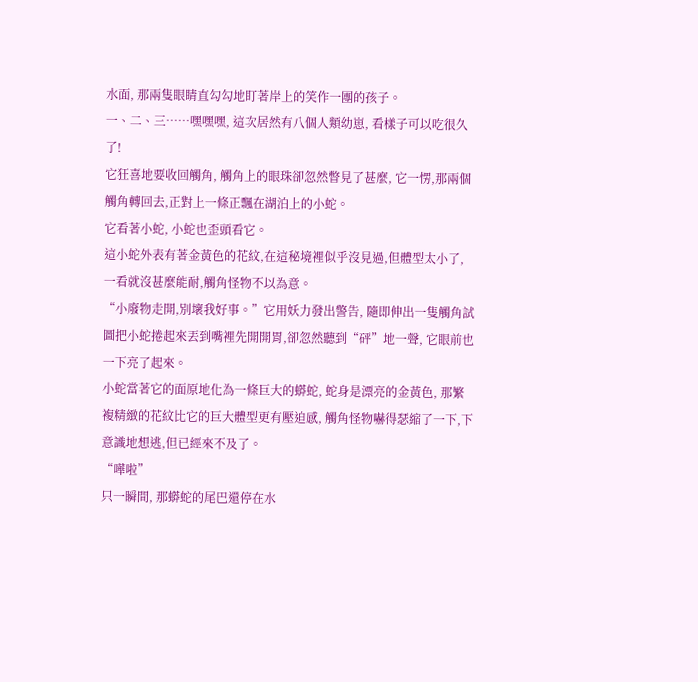水面, 那兩隻眼睛直勾勾地盯著岸上的笑作一團的孩子。
一、二、三……嘿嘿嘿, 這次居然有八個人類幼崽, 看樣子可以吃很久了!
它狂喜地要收回觸角, 觸角上的眼珠卻忽然瞥見了甚麼, 它一愣,那兩個觸角轉回去,正對上一條正飄在湖泊上的小蛇。
它看著小蛇, 小蛇也歪頭看它。
這小蛇外表有著金黃色的花紋,在這秘境裡似乎沒見過,但體型太小了, 一看就沒甚麼能耐,觸角怪物不以為意。
“小廢物走開,別壞我好事。”它用妖力發出警告, 隨即伸出一隻觸角試圖把小蛇捲起來丟到嘴裡先開開胃,卻忽然聽到“砰”地一聲, 它眼前也一下亮了起來。
小蛇當著它的面原地化為一條巨大的蟒蛇, 蛇身是漂亮的金黃色, 那繁複精緻的花紋比它的巨大體型更有壓迫感, 觸角怪物嚇得瑟縮了一下,下意識地想逃,但已經來不及了。
“嘩啦”
只一瞬間, 那蟒蛇的尾巴還停在水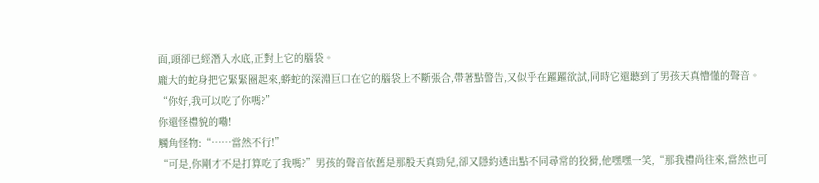面,頭卻已經潛入水底,正對上它的腦袋。
龐大的蛇身把它緊緊圈起來,蟒蛇的深淵巨口在它的腦袋上不斷張合,帶著點警告,又似乎在躍躍欲試,同時它還聽到了男孩天真懵懂的聲音。
“你好,我可以吃了你嗎?”
你還怪禮貌的嘞!
觸角怪物:“……當然不行!”
“可是,你剛才不是打算吃了我嗎?”男孩的聲音依舊是那股天真勁兒,卻又隱約透出點不同尋常的狡猾,他嘿嘿一笑,“那我禮尚往來,當然也可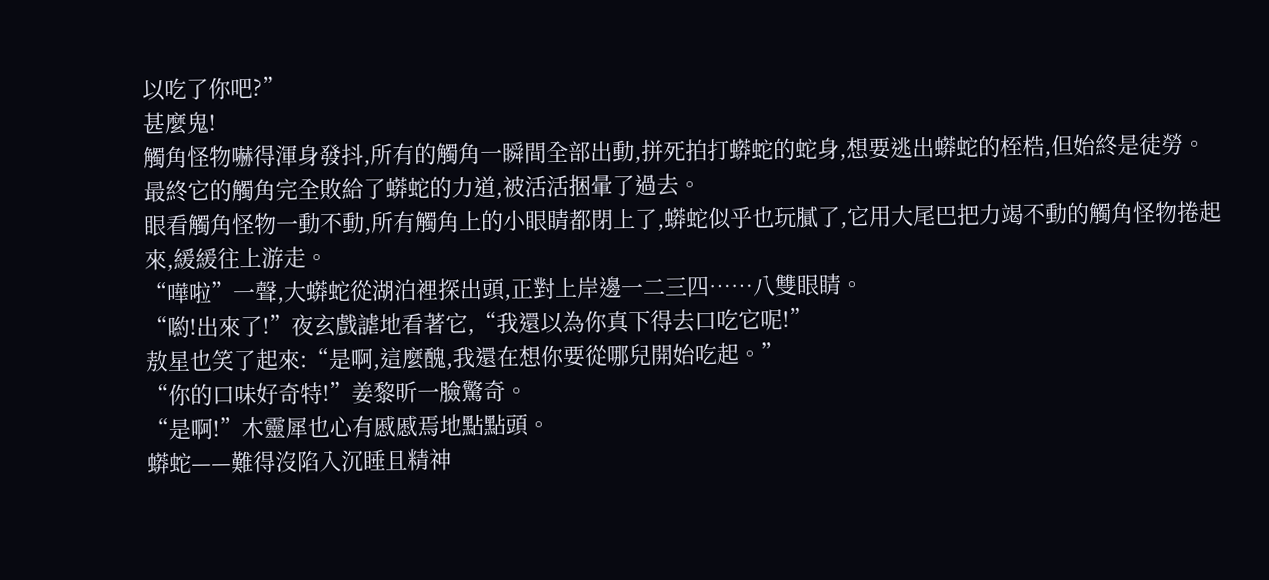以吃了你吧?”
甚麼鬼!
觸角怪物嚇得渾身發抖,所有的觸角一瞬間全部出動,拼死拍打蟒蛇的蛇身,想要逃出蟒蛇的桎梏,但始終是徒勞。
最終它的觸角完全敗給了蟒蛇的力道,被活活捆暈了過去。
眼看觸角怪物一動不動,所有觸角上的小眼睛都閉上了,蟒蛇似乎也玩膩了,它用大尾巴把力竭不動的觸角怪物捲起來,緩緩往上游走。
“嘩啦”一聲,大蟒蛇從湖泊裡探出頭,正對上岸邊一二三四……八雙眼睛。
“喲!出來了!”夜玄戲謔地看著它,“我還以為你真下得去口吃它呢!”
敖星也笑了起來:“是啊,這麼醜,我還在想你要從哪兒開始吃起。”
“你的口味好奇特!”姜黎昕一臉驚奇。
“是啊!”木靈犀也心有慼慼焉地點點頭。
蟒蛇——難得沒陷入沉睡且精神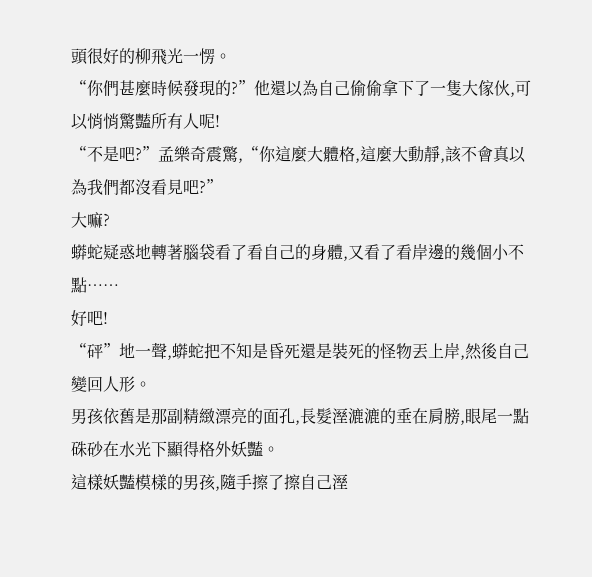頭很好的柳飛光一愣。
“你們甚麼時候發現的?”他還以為自己偷偷拿下了一隻大傢伙,可以悄悄驚豔所有人呢!
“不是吧?”孟樂奇震驚,“你這麼大體格,這麼大動靜,該不會真以為我們都沒看見吧?”
大嘛?
蟒蛇疑惑地轉著腦袋看了看自己的身體,又看了看岸邊的幾個小不點……
好吧!
“砰”地一聲,蟒蛇把不知是昏死還是裝死的怪物丟上岸,然後自己變回人形。
男孩依舊是那副精緻漂亮的面孔,長髮溼漉漉的垂在肩膀,眼尾一點硃砂在水光下顯得格外妖豔。
這樣妖豔模樣的男孩,隨手擦了擦自己溼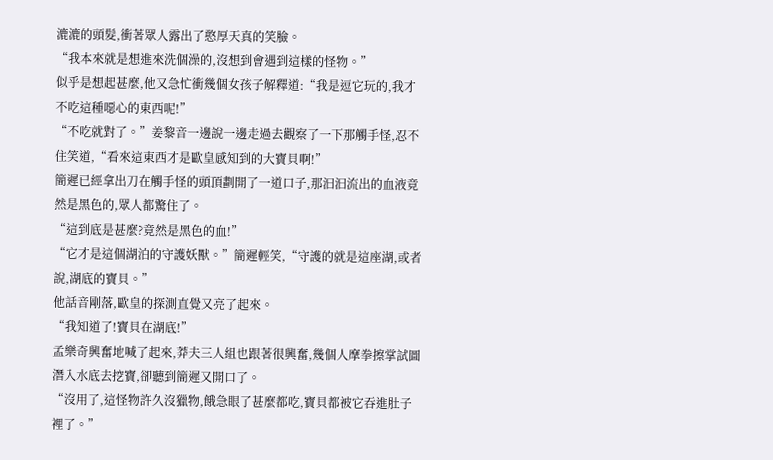漉漉的頭髮,衝著眾人露出了憨厚天真的笑臉。
“我本來就是想進來洗個澡的,沒想到會遇到這樣的怪物。”
似乎是想起甚麼,他又急忙衝幾個女孩子解釋道:“我是逗它玩的,我才不吃這種噁心的東西呢!”
“不吃就對了。”姜黎音一邊說一邊走過去觀察了一下那觸手怪,忍不住笑道,“看來這東西才是歐皇感知到的大寶貝啊!”
簡遲已經拿出刀在觸手怪的頭頂劃開了一道口子,那汩汩流出的血液竟然是黑色的,眾人都驚住了。
“這到底是甚麼?竟然是黑色的血!”
“它才是這個湖泊的守護妖獸。”簡遲輕笑,“守護的就是這座湖,或者說,湖底的寶貝。”
他話音剛落,歐皇的探測直覺又亮了起來。
“我知道了!寶貝在湖底!”
孟樂奇興奮地喊了起來,莽夫三人組也跟著很興奮,幾個人摩拳擦掌試圖潛入水底去挖寶,卻聽到簡遲又開口了。
“沒用了,這怪物許久沒獵物,餓急眼了甚麼都吃,寶貝都被它吞進肚子裡了。”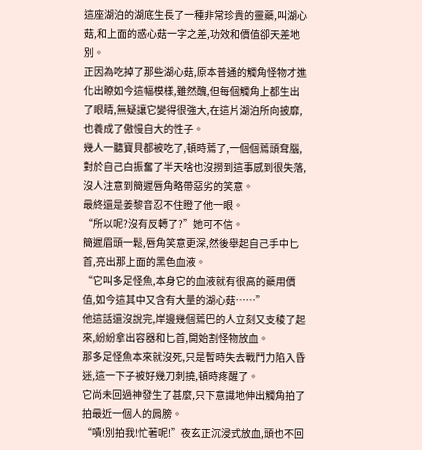這座湖泊的湖底生長了一種非常珍貴的靈藥,叫湖心菇,和上面的惑心菇一字之差,功效和價值卻天差地別。
正因為吃掉了那些湖心菇,原本普通的觸角怪物才進化出瞭如今這幅模樣,雖然醜,但每個觸角上都生出了眼睛,無疑讓它變得很強大,在這片湖泊所向披靡,也養成了傲慢自大的性子。
幾人一聽寶貝都被吃了,頓時蔫了,一個個蔫頭耷腦,對於自己白振奮了半天啥也沒撈到這事感到很失落,沒人注意到簡遲唇角略帶惡劣的笑意。
最終還是姜黎音忍不住瞪了他一眼。
“所以呢?沒有反轉了?”她可不信。
簡遲眉頭一鬆,唇角笑意更深,然後舉起自己手中匕首,亮出那上面的黑色血液。
“它叫多足怪魚,本身它的血液就有很高的藥用價值,如今這其中又含有大量的湖心菇……”
他這話還沒說完,岸邊幾個蔫巴的人立刻又支稜了起來,紛紛拿出容器和匕首,開始割怪物放血。
那多足怪魚本來就沒死,只是暫時失去戰鬥力陷入昏迷,這一下子被好幾刀刺撓,頓時疼醒了。
它尚未回過神發生了甚麼,只下意識地伸出觸角拍了拍最近一個人的肩膀。
“嘖!別拍我!忙著呢!”夜玄正沉浸式放血,頭也不回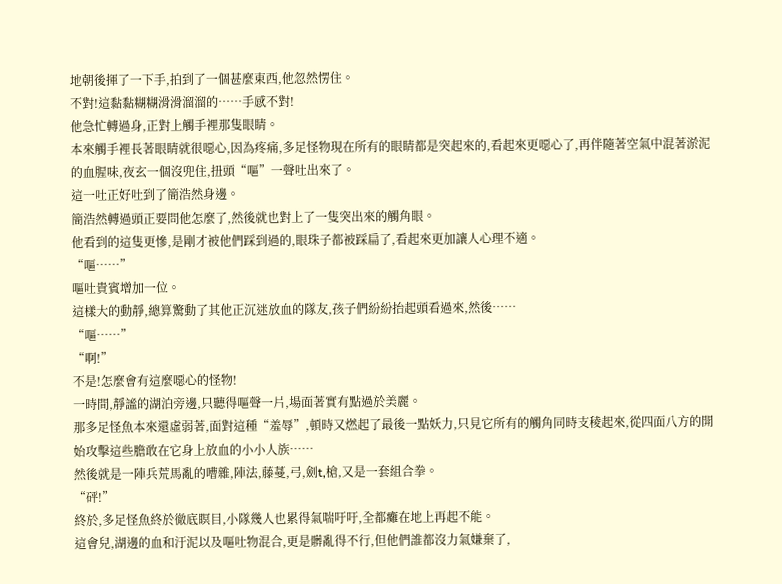地朝後揮了一下手,拍到了一個甚麼東西,他忽然愣住。
不對!這黏黏糊糊滑滑溜溜的……手感不對!
他急忙轉過身,正對上觸手裡那隻眼睛。
本來觸手裡長著眼睛就很噁心,因為疼痛,多足怪物現在所有的眼睛都是突起來的,看起來更噁心了,再伴隨著空氣中混著淤泥的血腥味,夜玄一個沒兜住,扭頭“嘔”一聲吐出來了。
這一吐正好吐到了簡浩然身邊。
簡浩然轉過頭正要問他怎麼了,然後就也對上了一隻突出來的觸角眼。
他看到的這隻更慘,是剛才被他們踩到過的,眼珠子都被踩扁了,看起來更加讓人心理不適。
“嘔……”
嘔吐貴賓增加一位。
這樣大的動靜,總算驚動了其他正沉迷放血的隊友,孩子們紛紛抬起頭看過來,然後……
“嘔……”
“啊!”
不是!怎麼會有這麼噁心的怪物!
一時間,靜謐的湖泊旁邊,只聽得嘔聲一片,場面著實有點過於美麗。
那多足怪魚本來還虛弱著,面對這種“羞辱”,頓時又燃起了最後一點妖力,只見它所有的觸角同時支稜起來,從四面八方的開始攻擊這些膽敢在它身上放血的小小人族……
然後就是一陣兵荒馬亂的嘈雜,陣法,藤蔓,弓,劍t,槍,又是一套組合拳。
“砰!”
終於,多足怪魚終於徹底瞑目,小隊幾人也累得氣喘吁吁,全都癱在地上再起不能。
這會兒,湖邊的血和汙泥以及嘔吐物混合,更是髒亂得不行,但他們誰都沒力氣嫌棄了,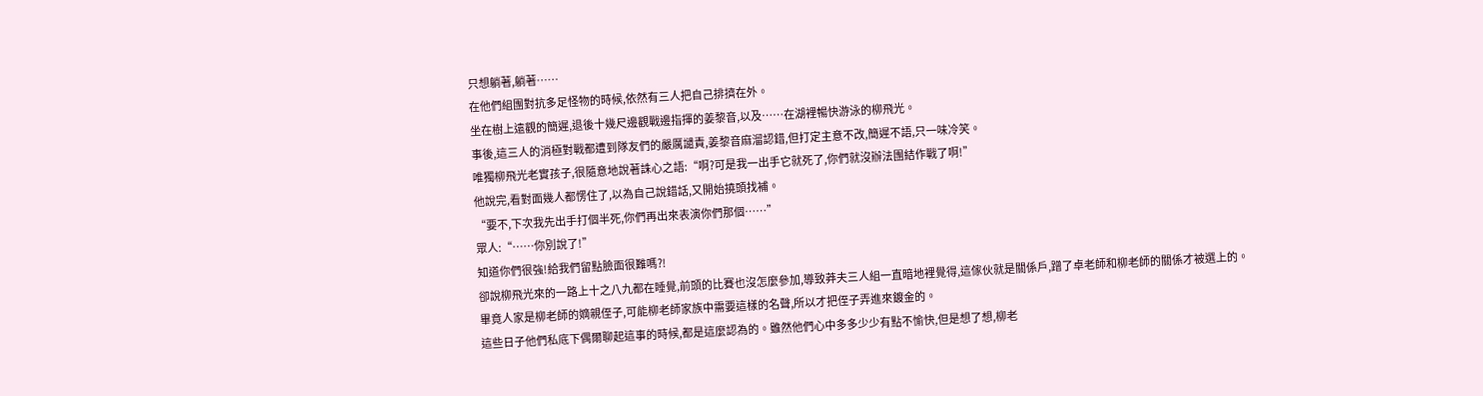只想躺著,躺著……
在他們組團對抗多足怪物的時候,依然有三人把自己排擠在外。
坐在樹上遠觀的簡遲,退後十幾尺邊觀戰邊指揮的姜黎音,以及……在湖裡暢快游泳的柳飛光。
事後,這三人的消極對戰都遭到隊友們的嚴厲譴責,姜黎音麻溜認錯,但打定主意不改,簡遲不語,只一味冷笑。
唯獨柳飛光老實孩子,很隨意地說著誅心之語:“啊?可是我一出手它就死了,你們就沒辦法團結作戰了啊!”
他說完,看對面幾人都愣住了,以為自己說錯話,又開始撓頭找補。
“要不,下次我先出手打個半死,你們再出來表演你們那個……”
眾人:“……你別說了!”
知道你們很強!給我們留點臉面很難嗎?!
卻說柳飛光來的一路上十之八九都在睡覺,前頭的比賽也沒怎麼參加,導致莽夫三人組一直暗地裡覺得,這傢伙就是關係戶,蹭了卓老師和柳老師的關係才被選上的。
畢竟人家是柳老師的嫡親侄子,可能柳老師家族中需要這樣的名聲,所以才把侄子弄進來鍍金的。
這些日子他們私底下偶爾聊起這事的時候,都是這麼認為的。雖然他們心中多多少少有點不愉快,但是想了想,柳老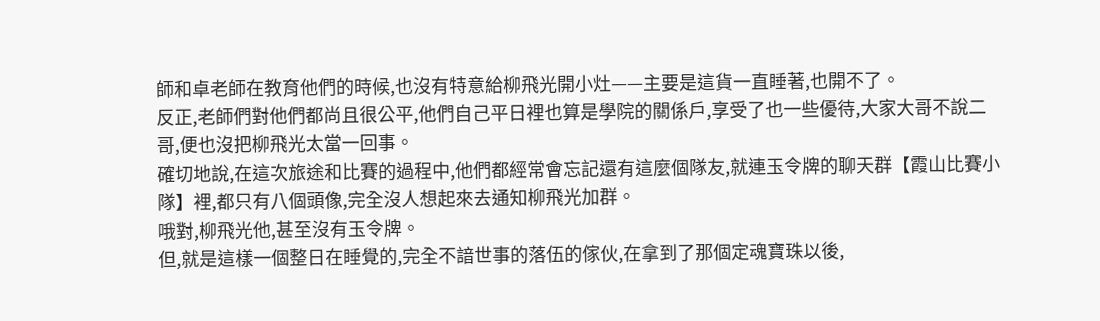師和卓老師在教育他們的時候,也沒有特意給柳飛光開小灶——主要是這貨一直睡著,也開不了。
反正,老師們對他們都尚且很公平,他們自己平日裡也算是學院的關係戶,享受了也一些優待,大家大哥不說二哥,便也沒把柳飛光太當一回事。
確切地說,在這次旅途和比賽的過程中,他們都經常會忘記還有這麼個隊友,就連玉令牌的聊天群【霞山比賽小隊】裡,都只有八個頭像,完全沒人想起來去通知柳飛光加群。
哦對,柳飛光他,甚至沒有玉令牌。
但,就是這樣一個整日在睡覺的,完全不諳世事的落伍的傢伙,在拿到了那個定魂寶珠以後,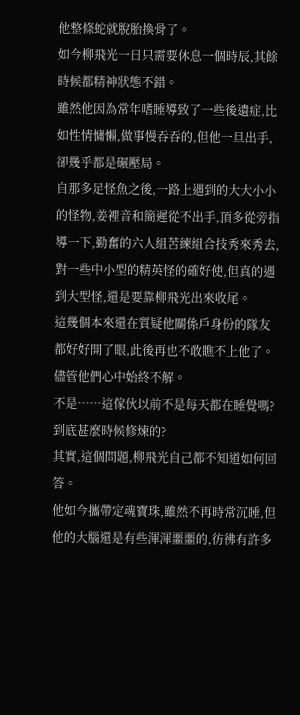他整條蛇就脫胎換骨了。
如今柳飛光一日只需要休息一個時辰,其餘時候都精神狀態不錯。
雖然他因為常年嗜睡導致了一些後遺症,比如性情慵懶,做事慢吞吞的,但他一旦出手,卻幾乎都是碾壓局。
自那多足怪魚之後,一路上遇到的大大小小的怪物,姜裡音和簡遲從不出手,頂多從旁指導一下,勤奮的六人組苦練組合技秀來秀去,對一些中小型的精英怪的確好使,但真的遇到大型怪,還是要靠柳飛光出來收尾。
這幾個本來還在質疑他關係戶身份的隊友都好好開了眼,此後再也不敢瞧不上他了。
儘管他們心中始終不解。
不是……這傢伙以前不是每天都在睡覺嗎?到底甚麼時候修煉的?
其實,這個問題,柳飛光自己都不知道如何回答。
他如今攜帶定魂寶珠,雖然不再時常沉睡,但他的大腦還是有些渾渾噩噩的,彷彿有許多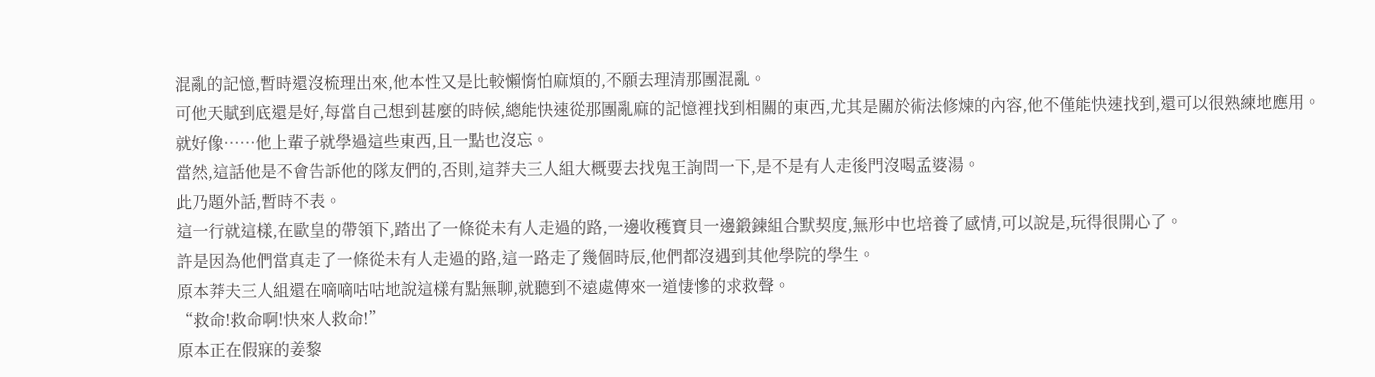混亂的記憶,暫時還沒梳理出來,他本性又是比較懶惰怕麻煩的,不願去理清那團混亂。
可他天賦到底還是好,每當自己想到甚麼的時候,總能快速從那團亂麻的記憶裡找到相關的東西,尤其是關於術法修煉的內容,他不僅能快速找到,還可以很熟練地應用。
就好像……他上輩子就學過這些東西,且一點也沒忘。
當然,這話他是不會告訴他的隊友們的,否則,這莽夫三人組大概要去找鬼王詢問一下,是不是有人走後門沒喝孟婆湯。
此乃題外話,暫時不表。
這一行就這樣,在歐皇的帶領下,踏出了一條從未有人走過的路,一邊收穫寶貝一邊鍛鍊組合默契度,無形中也培養了感情,可以說是,玩得很開心了。
許是因為他們當真走了一條從未有人走過的路,這一路走了幾個時辰,他們都沒遇到其他學院的學生。
原本莽夫三人組還在嘀嘀咕咕地說這樣有點無聊,就聽到不遠處傳來一道悽慘的求救聲。
“救命!救命啊!快來人救命!”
原本正在假寐的姜黎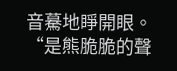音驀地睜開眼。
“是熊脆脆的聲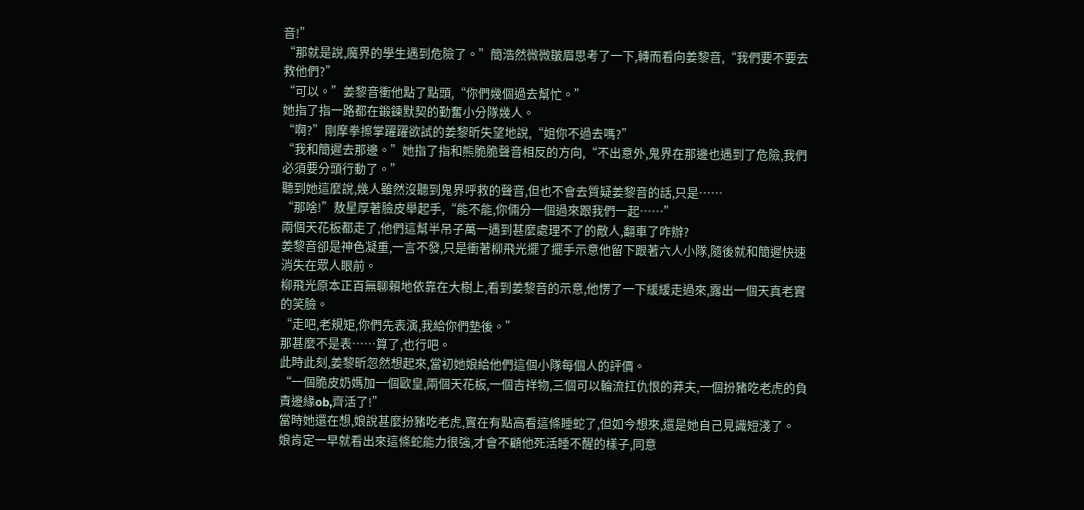音!”
“那就是說,魔界的學生遇到危險了。”簡浩然微微皺眉思考了一下,轉而看向姜黎音,“我們要不要去救他們?”
“可以。”姜黎音衝他點了點頭,“你們幾個過去幫忙。”
她指了指一路都在鍛鍊默契的勤奮小分隊幾人。
“啊?”剛摩拳擦掌躍躍欲試的姜黎昕失望地說,“姐你不過去嗎?”
“我和簡遲去那邊。”她指了指和熊脆脆聲音相反的方向,“不出意外,鬼界在那邊也遇到了危險,我們必須要分頭行動了。”
聽到她這麼說,幾人雖然沒聽到鬼界呼救的聲音,但也不會去質疑姜黎音的話,只是……
“那啥!”敖星厚著臉皮舉起手,“能不能,你倆分一個過來跟我們一起……”
兩個天花板都走了,他們這幫半吊子萬一遇到甚麼處理不了的敵人,翻車了咋辦?
姜黎音卻是神色凝重,一言不發,只是衝著柳飛光擺了擺手示意他留下跟著六人小隊,隨後就和簡遲快速消失在眾人眼前。
柳飛光原本正百無聊賴地依靠在大樹上,看到姜黎音的示意,他愣了一下緩緩走過來,露出一個天真老實的笑臉。
“走吧,老規矩,你們先表演,我給你們墊後。”
那甚麼不是表……算了,也行吧。
此時此刻,姜黎昕忽然想起來,當初她娘給他們這個小隊每個人的評價。
“一個脆皮奶媽加一個歐皇,兩個天花板,一個吉祥物,三個可以輪流扛仇恨的莽夫,一個扮豬吃老虎的負責邊緣ob,齊活了!”
當時她還在想,娘說甚麼扮豬吃老虎,實在有點高看這條睡蛇了,但如今想來,還是她自己見識短淺了。
娘肯定一早就看出來這條蛇能力很強,才會不顧他死活睡不醒的樣子,同意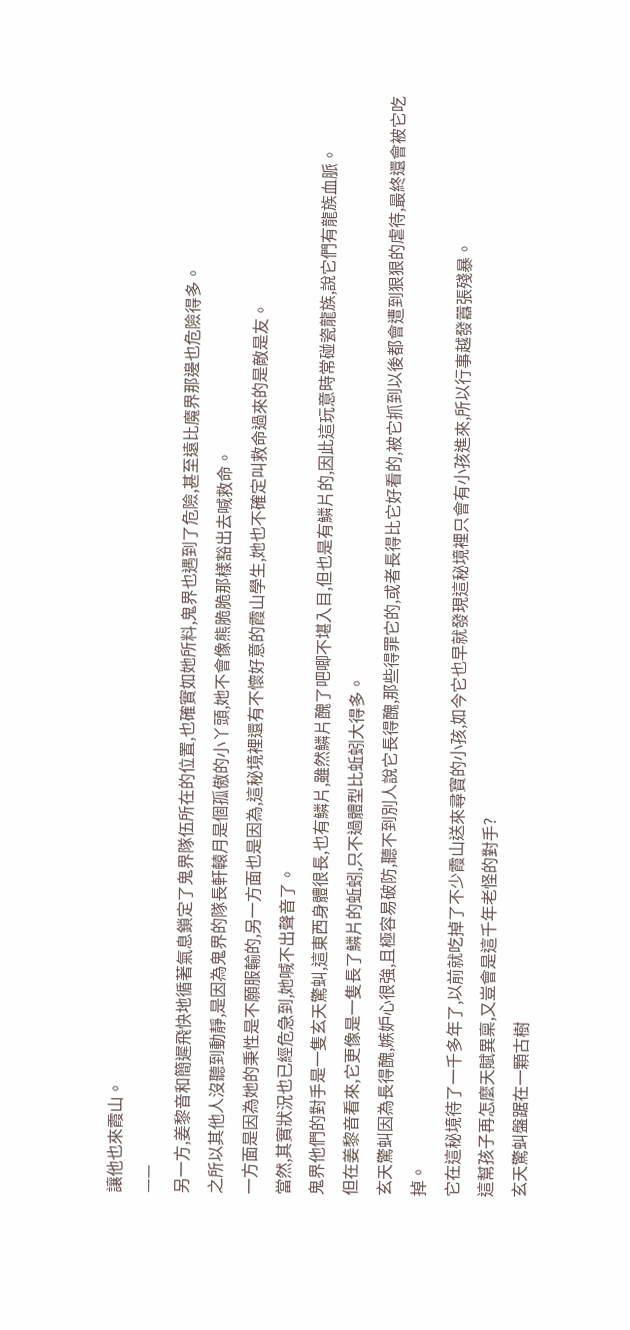讓他也來霞山。
——
另一方,姜黎音和簡遲飛快地循著氣息鎖定了鬼界隊伍所在的位置,也確實如她所料,鬼界也遇到了危險,甚至遠比魔界那邊也危險得多。
之所以其他人沒聽到動靜,是因為鬼界的隊長軒轅月是個孤傲的小丫頭,她不會像熊脆脆那樣豁出去喊救命。
一方面是因為她的秉性是不願服輸的,另一方面也是因為,這秘境裡還有不懷好意的霞山學生,她也不確定叫救命過來的是敵是友。
當然,其實狀況也已經危急到,她喊不出聲音了。
鬼界他們的對手是一隻玄天驚虯,這東西身體很長,也有鱗片,雖然鱗片醜了吧唧不堪入目,但也是有鱗片的,因此這玩意時常碰瓷龍族,說它們有龍族血脈。
但在姜黎音看來,它更像是一隻長了鱗片的蚯蚓,只不過體型比蚯蚓大得多。
玄天驚虯因為長得醜,嫉妒心很強,且極容易破防,聽不到別人說它長得醜,那些得罪它的,或者長得比它好看的,被它抓到以後都會遭到狠狠的虐待,最終還會被它吃掉。
它在這秘境待了一千多年了,以前就吃掉了不少霞山送來尋寶的小孩,如今它也早就發現這秘境裡只會有小孩進來,所以行事越發囂張殘暴。
這幫孩子再怎麼天賦異稟,又豈會是這千年老怪的對手?
玄天驚虯盤踞在一顆古樹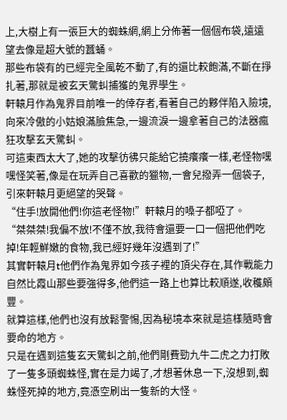上,大樹上有一張巨大的蜘蛛網,網上分佈著一個個布袋,遠遠望去像是超大號的蠶蛹。
那些布袋有的已經完全風乾不動了,有的還比較飽滿,不斷在掙扎著,那就是被玄天驚虯捕獲的鬼界學生。
軒轅月作為鬼界目前唯一的倖存者,看著自己的夥伴陷入險境,向來冷傲的小姑娘滿臉焦急,一邊流淚一邊拿著自己的法器瘋狂攻擊玄天驚虯。
可這東西太大了,她的攻擊彷彿只能給它撓癢癢一樣,老怪物嘿嘿怪笑著,像是在玩弄自己喜歡的獵物,一會兒撥弄一個袋子,引來軒轅月更絕望的哭聲。
“住手!放開他們!你這老怪物!”軒轅月的嗓子都啞了。
“桀桀桀!我偏不放!不僅不放,我待會還要一口一個把他們吃掉!年輕鮮嫩的食物,我已經好幾年沒遇到了!”
其實軒轅月t他們作為鬼界如今孩子裡的頂尖存在,其作戰能力自然比霞山那些要強得多,他們這一路上也算比較順遂,收穫頗豐。
就算這樣,他們也沒有放鬆警惕,因為秘境本來就是這樣隨時會要命的地方。
只是在遇到這隻玄天驚虯之前,他們剛費勁九牛二虎之力打敗了一隻多頭蜘蛛怪,實在是力竭了,才想著休息一下,沒想到,蜘蛛怪死掉的地方,竟憑空刷出一隻新的大怪。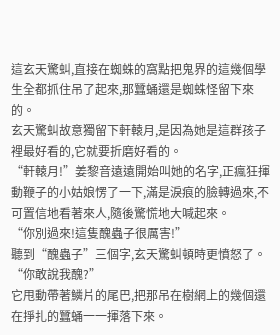這玄天驚虯,直接在蜘蛛的窩點把鬼界的這幾個學生全都抓住吊了起來,那蠶蛹還是蜘蛛怪留下來的。
玄天驚虯故意獨留下軒轅月,是因為她是這群孩子裡最好看的,它就要折磨好看的。
“軒轅月!”姜黎音遠遠開始叫她的名字,正瘋狂揮動鞭子的小姑娘愣了一下,滿是淚痕的臉轉過來,不可置信地看著來人,隨後驚慌地大喊起來。
“你別過來!這隻醜蟲子很厲害!”
聽到“醜蟲子”三個字,玄天驚虯頓時更憤怒了。
“你敢說我醜?”
它甩動帶著鱗片的尾巴,把那吊在樹網上的幾個還在掙扎的蠶蛹一一揮落下來。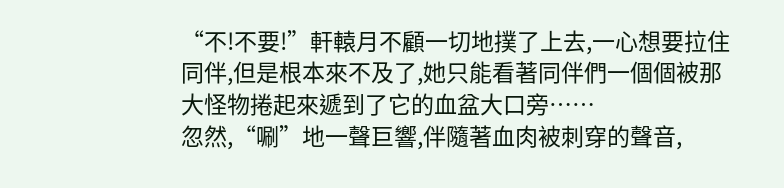“不!不要!”軒轅月不顧一切地撲了上去,一心想要拉住同伴,但是根本來不及了,她只能看著同伴們一個個被那大怪物捲起來遞到了它的血盆大口旁……
忽然,“唰”地一聲巨響,伴隨著血肉被刺穿的聲音,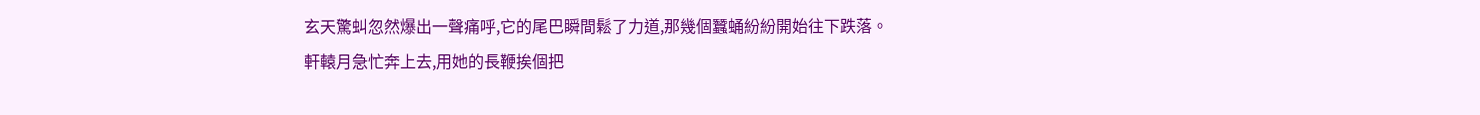玄天驚虯忽然爆出一聲痛呼,它的尾巴瞬間鬆了力道,那幾個蠶蛹紛紛開始往下跌落。
軒轅月急忙奔上去,用她的長鞭挨個把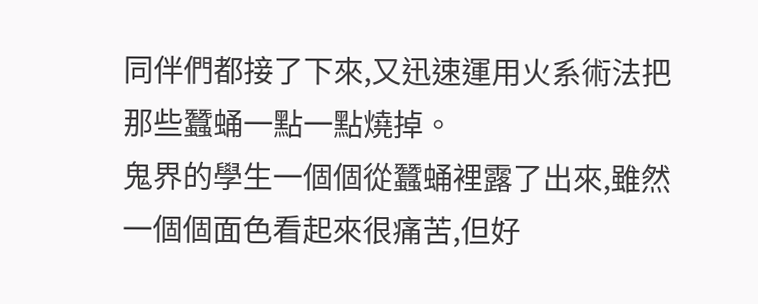同伴們都接了下來,又迅速運用火系術法把那些蠶蛹一點一點燒掉。
鬼界的學生一個個從蠶蛹裡露了出來,雖然一個個面色看起來很痛苦,但好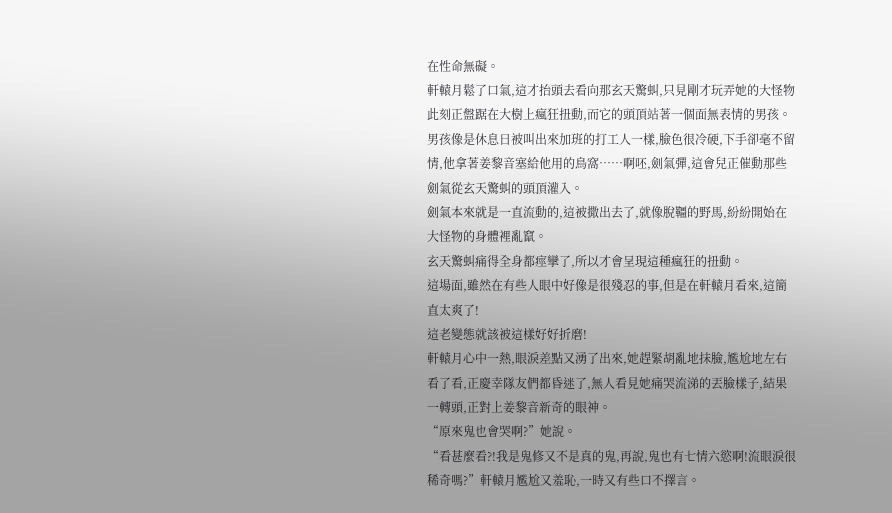在性命無礙。
軒轅月鬆了口氣,這才抬頭去看向那玄天驚虯,只見剛才玩弄她的大怪物此刻正盤踞在大樹上瘋狂扭動,而它的頭頂站著一個面無表情的男孩。
男孩像是休息日被叫出來加班的打工人一樣,臉色很冷硬,下手卻毫不留情,他拿著姜黎音塞給他用的鳥窩……啊呸,劍氣彈,這會兒正催動那些劍氣從玄天驚虯的頭頂灌入。
劍氣本來就是一直流動的,這被撒出去了,就像脫韁的野馬,紛紛開始在大怪物的身體裡亂竄。
玄天驚虯痛得全身都痙攣了,所以才會呈現這種瘋狂的扭動。
這場面,雖然在有些人眼中好像是很殘忍的事,但是在軒轅月看來,這簡直太爽了!
這老變態就該被這樣好好折磨!
軒轅月心中一熱,眼淚差點又湧了出來,她趕緊胡亂地抹臉,尷尬地左右看了看,正慶幸隊友們都昏迷了,無人看見她痛哭流涕的丟臉樣子,結果一轉頭,正對上姜黎音新奇的眼神。
“原來鬼也會哭啊?”她說。
“看甚麼看?!我是鬼修又不是真的鬼,再說,鬼也有七情六慾啊!流眼淚很稀奇嗎?”軒轅月尷尬又羞恥,一時又有些口不擇言。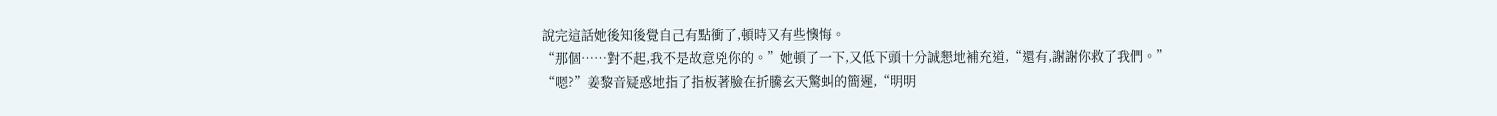說完這話她後知後覺自己有點衝了,頓時又有些懊悔。
“那個……對不起,我不是故意兇你的。”她頓了一下,又低下頭十分誠懇地補充道,“還有,謝謝你救了我們。”
“嗯?”姜黎音疑惑地指了指板著臉在折騰玄天驚虯的簡遲,“明明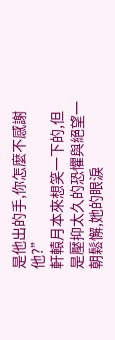是他出的手,你怎麼不感謝他?”
軒轅月本來想笑一下的,但是壓抑太久的恐懼與絕望一朝鬆懈,她的眼淚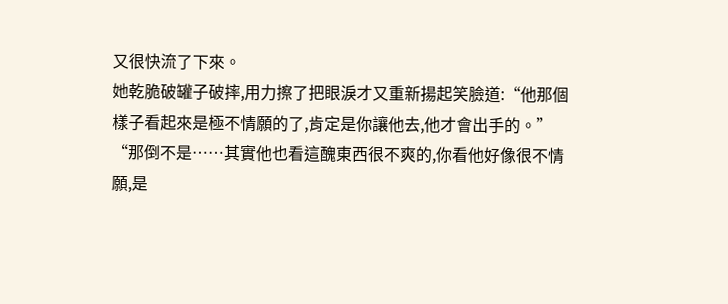又很快流了下來。
她乾脆破罐子破摔,用力擦了把眼淚才又重新揚起笑臉道:“他那個樣子看起來是極不情願的了,肯定是你讓他去,他才會出手的。”
“那倒不是……其實他也看這醜東西很不爽的,你看他好像很不情願,是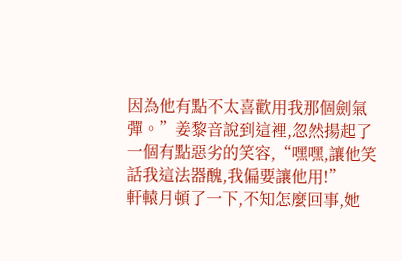因為他有點不太喜歡用我那個劍氣彈。”姜黎音說到這裡,忽然揚起了一個有點惡劣的笑容,“嘿嘿,讓他笑話我這法器醜,我偏要讓他用!”
軒轅月頓了一下,不知怎麼回事,她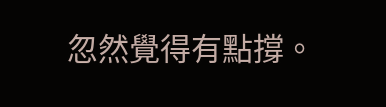忽然覺得有點撐。